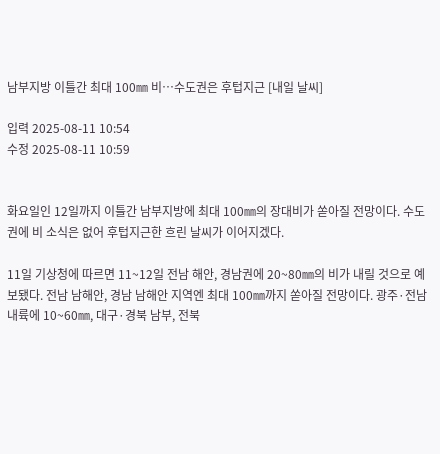남부지방 이틀간 최대 100㎜ 비…수도권은 후텁지근 [내일 날씨]

입력 2025-08-11 10:54
수정 2025-08-11 10:59


화요일인 12일까지 이틀간 남부지방에 최대 100㎜의 장대비가 쏟아질 전망이다. 수도권에 비 소식은 없어 후텁지근한 흐린 날씨가 이어지겠다.

11일 기상청에 따르면 11~12일 전남 해안, 경남권에 20~80㎜의 비가 내릴 것으로 예보됐다. 전남 남해안, 경남 남해안 지역엔 최대 100㎜까지 쏟아질 전망이다. 광주·전남 내륙에 10~60㎜, 대구·경북 남부, 전북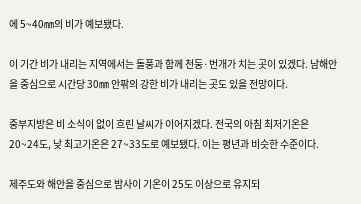에 5~40㎜의 비가 예보됐다.

이 기간 비가 내리는 지역에서는 돌풍과 함께 천둥·번개가 치는 곳이 있겠다. 남해안을 중심으로 시간당 30㎜ 안팎의 강한 비가 내리는 곳도 있을 전망이다.

중부지방은 비 소식이 없이 흐린 날씨가 이어지겠다. 전국의 아침 최저기온은 20~24도, 낮 최고기온은 27~33도로 예보됐다. 이는 평년과 비슷한 수준이다.

제주도와 해안을 중심으로 밤사이 기온이 25도 이상으로 유지되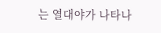는 열대야가 나타나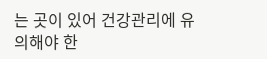는 곳이 있어 건강관리에 유의해야 한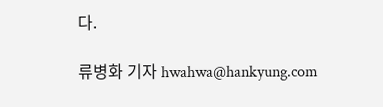다.

류병화 기자 hwahwa@hankyung.com